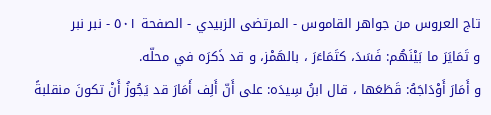تاج العروس من جواهر القاموس - المرتضى الزبيدي - الصفحة ٥٠١ - نبر نبر
و تَمَايَرَ ما بَيْنَهُم: فَسَدَ، كتَمَاءَرَ ، بالهَمْز، و قد ذَكرَه في محلّه.
و أَمَارَ أَوْدَاجَهُ: قَطَعَها ، قال ابنُ سِيدَه: على أَنّ أَلِف أَمَارَ قد يَجُوزُ أَنْ تكونَ منقلبةً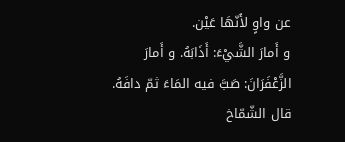عن واوٍ لأَنّهَا عَيْن.
و أَمارَ الشَّيْءَ: أَذَابَهُ. و أَمارَ الزَّعْفَرَانَ: صَبَّ فيه المَاءَ ثمّ دافَهُ. قال الشّمّاخ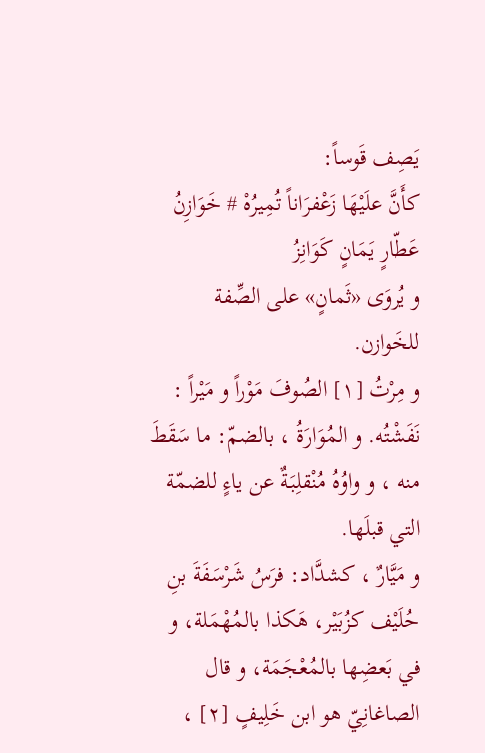يَصِف قَوساً:
كأَنَّ علَيْهَا زَعْفرَاناً تُمِيرُهْ # خَوَازِنُ عَطّارٍ يَمَانٍ كَوَانِزُ
و يُروَى «ثَمانٍ» على الصِّفة للخَوازن.
و مِرْتُ [١] الصُوفَ مَوْراً و مَيْراً : نَفَشْتُه. و المُوَارَةُ ، بالضمّ: ما سَقَطَ منه ، و واوُهُ مُنْقلِبَةٌ عن ياءٍ للضمّة التي قبلَها.
و مَيَّارٌ ، كشدَّاد: فرَسُ شَرْسَفَةَ بنِ حُلَيْف كزُبَيْر، هَكذا بالمُهْمَلة، و في بَعضِها بالمُعْجَمَة، و قال الصاغانِيّ هو ابن خَلِيفٍ [٢] ،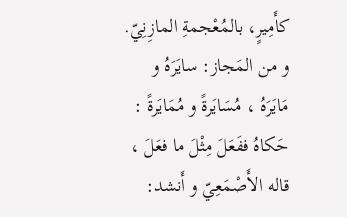كأَمِيرٍ، بالمُعْجمةِ المازِنِيّ. و من المَجاز: سايَرَهُ و مَايَرَهُ ، مُسَايَرةً و مُمَايَرةً : حَكاهُ ففَعَلَ مِثْلَ ما فعَلَ ، قاله الأَصْمَعِيّ و أَنشد: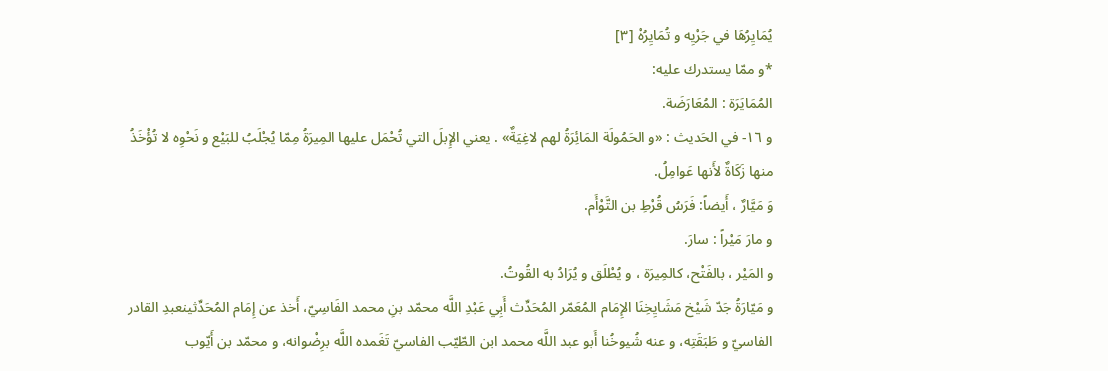يُمَايِرُهَا في جَرْيِه و تُمَايِرُهْ [٣]
*و ممّا يستدرك عليه:
المُمَايَرَة : المُعَارَضَة.
و ١٦- في الحَديث : «و الحَمُولَة المَائِرَةُ لهم لاغِيَةٌ» . يعني الإِبلَ التي تُحْمَل عليها المِيرَةُ مِمّا يُجْلَبُ للبَيْع و نَحْوِه لا تُؤْخَذُ منها زَكَاةٌ لأَنها عَوامِلُ.
وَ مَيَّارٌ ، أَيضاً: فَرَسُ قُرْطِ بن التَّوْأَم.
و مارَ مَيْراً : سارَ.
و المَيْر ، بالفَتْح، كالمِيرَة ، و يُطْلَق و يُرَادُ به القُوتُ.
و مَيّارَةُ جَدّ شَيْخ مَشَايِخِنَا الإِمَام المُعَمّر المُحَدِّث أَبِي عَبْدِ اللَّه محمّد بنِ محمد الفَاسِيّ، أَخذ عن إِمَام المُحَدِّثينعبدِ القادر الفاسيّ و طَبَقَتِه، و عنه شُيوخُنا أَبو عبد اللَّه محمد ابن الطّيّب الفاسيّ تَغَمده اللَّه برِضْوانه، و محمّد بن أَيّوب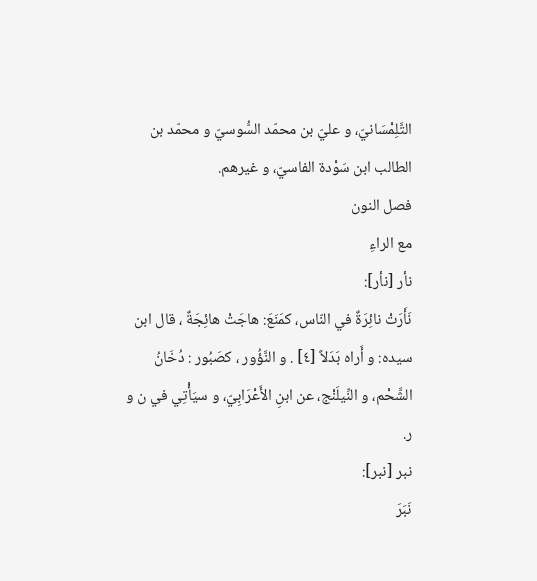التَّلِمْسَانيّ، و عليّ بن محمّد السُّوسيّ و محمّد بن الطالب ابن سَوْدة الفاسيّ، و غيرهم.
فصل النون
مع الراءِ
نأر [نأر]:
نَأَرَتْ نائِرَةٌ في النّاس، كمَنَعَ: هاجَتْ هائِجَةٌ ، قال ابن سيده: و أَراه بَدَلاً [٤] . و النَّؤُور ، كصَبُور : دُخَانُ الشَّحْم، و النِّيلَنْج، عن ابنِ الأَعْرَابِيّ، و سيَأْتِي في ن و ر.
نبر [نبر]:
نَبَرَ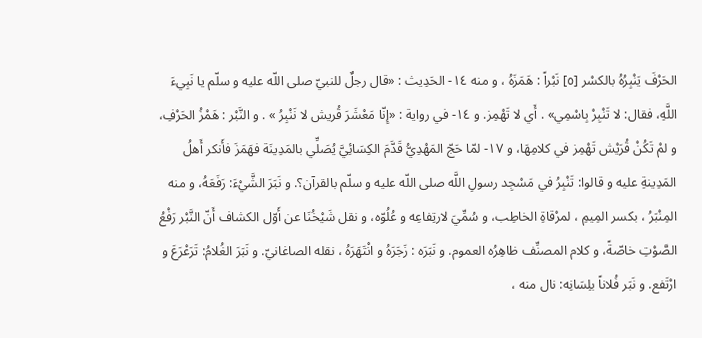الحَرْفَ يَنْبِرُهُ بالكسْر [٥] نَبْراً : هَمَزَهُ ، و منه ١٤- الحَدِيث : «قال رجلٌ للنبيّ صلى اللّه عليه و سلّم يا نَبِيءَ اللَّهِ، فقال: لا تَنْبِرْ بِاسْمِي» . أَي لا تَهْمِز. و ١٤- في رواية : «إِنّا مَعْشَرَ قُريش لا نَنْبِرُ » . و النَّبْر : هَمْزُ الحَرْفِ، و لمْ تَكُنْ قُرَيْش تَهْمِز في كلامِهَا، و ١٧- لمّا حَجّ المَهْدِيُّ قَدَّمَ الكِسَائِيَّ يُصَلِّي بالمَدِينَة فهَمَزَ فأَنكر أَهلُ المَدِينةِ عليه و قالوا: تَنْبِرُ في مَسْجِد رسولِ اللَّه صلى اللّه عليه و سلّم بالقرآن؟. و نَبَرَ الشَّيْءَ: رَفَعَهُ، و منه المِنْبَرُ ، بكسر المِيمِ ، لمرْقاةِ الخاطِب، و سُمِّيَ لارتِفاعِه و عُلُوّه، و نقل شَيْخُنَا عن أَوّل الكشاف أَنّ النَّبْر رَفْعُ الصَّوْتِ خاصّةً، و كلام المصنِّف ظاهِرُه العموم. و نَبَرَه : زَجَرَهُ و انْتَهَرَهُ ، نقله الصاغانيّ. و نَبَرَ الغُلامُ: تَرَعْرَعَ و ارْتَفع. و نَبَر فُلاناً بلِسَانِه: نال منه ،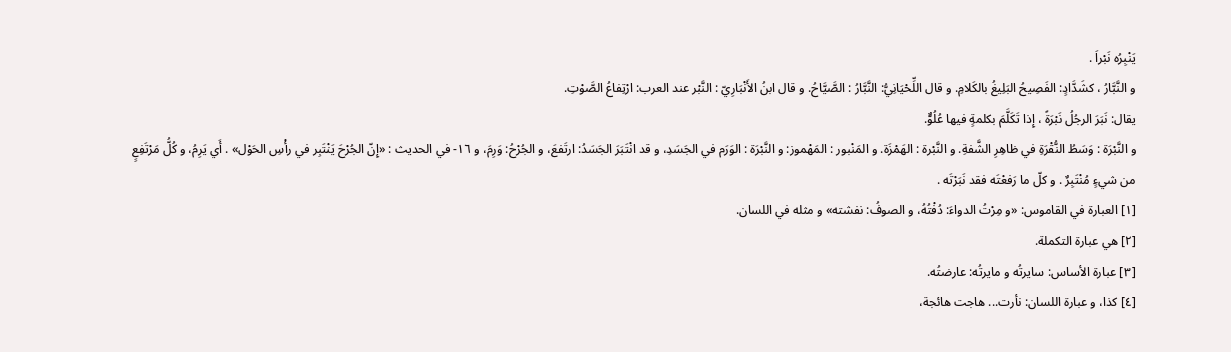يَنْبِرُه نَبْراَ .
و النَّبَّارُ ، كشَدَّادٍ: الفَصِيحُ البَلِيغُ بالكَلامِ. و قال اللِّحْيَانِيُّ: النَّبَّارُ : الصَّيَّاحُ. و قال ابنُ الأَنْبَارِيّ : النَّبْر عند العرب: ارْتِفاعُ الصَّوْتِ.
يقال: نَبَرَ الرجُلُ نَبْرَةً ، إِذا تَكَلَّمَ بكلمةٍ فيها عُلُوٌّ.
و النَّبْرَة : وَسَطُ النُّقْرَةِ في ظاهِرِ الشَّفةِ. و النَّبْرة : الهَمْزَة. و المَنْبور : المَهْموز: و النَّبْرَة : الوَرَم في الجَسَدِ، و قد انْتَبَرَ الجَسَدُ: ارتَفعَ، و الجُرْحُ: وَرِمَ، و ١٦- في الحديث : «إِنّ الجُرْحَ يَنْتَبِر في رأْسِ الحَوْل» . أَي يَرِمُ، و كُلُّ مَرْتَفِعٍ من شيءٍ مُنْتَبِرٌ . و كلّ ما رَفعْتَه فقد نَبَرْتَه .
[١] العبارة في القاموس: «و مِرْتُ الدواءَ: دُفْتُهُ، و الصوفُ: نفشته» و مثله في اللسان.
[٢] هي عبارة التكملة.
[٣] عبارة الأساس: سايرتُه و مايرتُه: عارضتُه.
[٤] كذا، و عبارة اللسان: نأرت... هاجت هائجة،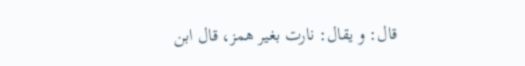قال: و يقال: نارت بغير همز، قال ابن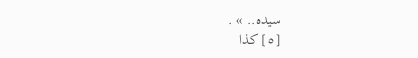سيده.. » .
[٥] كذا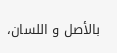بالأصل و اللسان،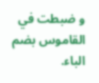و ضبطت في القاموس بضم الباء.